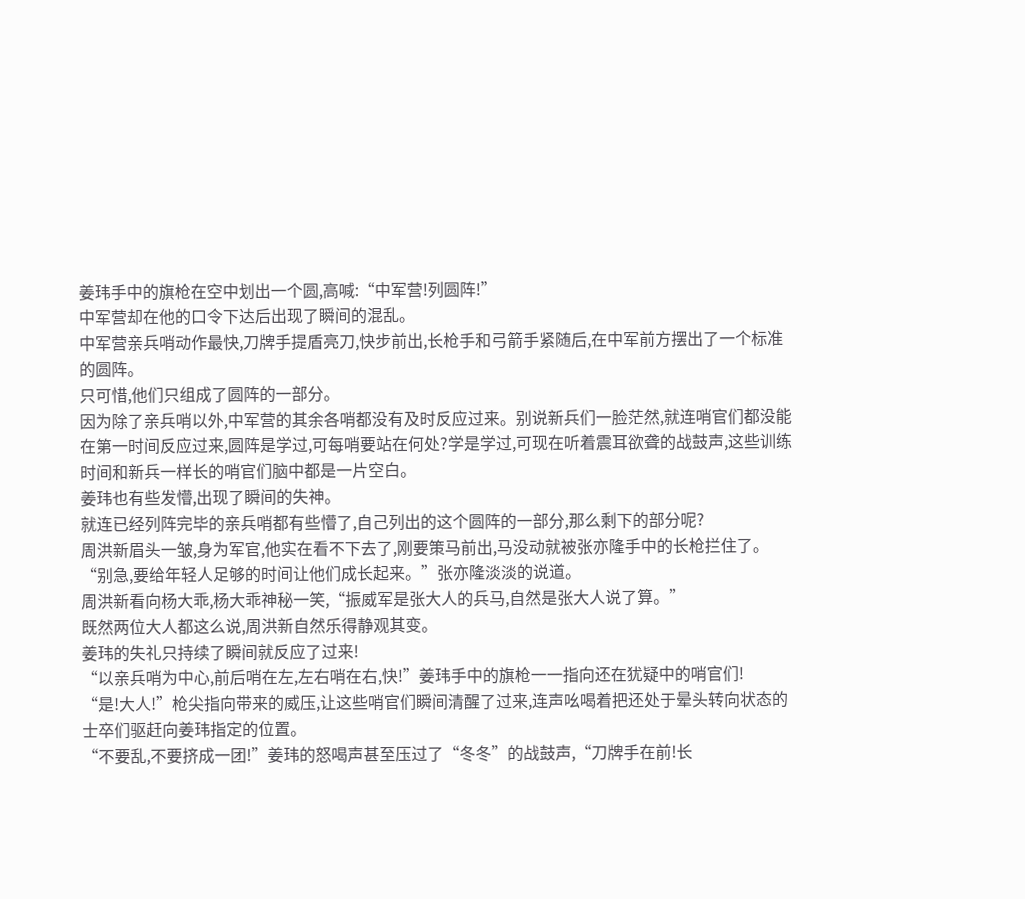姜玮手中的旗枪在空中划出一个圆,高喊:“中军营!列圆阵!”
中军营却在他的口令下达后出现了瞬间的混乱。
中军营亲兵哨动作最快,刀牌手提盾亮刀,快步前出,长枪手和弓箭手紧随后,在中军前方摆出了一个标准的圆阵。
只可惜,他们只组成了圆阵的一部分。
因为除了亲兵哨以外,中军营的其余各哨都没有及时反应过来。别说新兵们一脸茫然,就连哨官们都没能在第一时间反应过来,圆阵是学过,可每哨要站在何处?学是学过,可现在听着震耳欲聋的战鼓声,这些训练时间和新兵一样长的哨官们脑中都是一片空白。
姜玮也有些发懵,出现了瞬间的失神。
就连已经列阵完毕的亲兵哨都有些懵了,自己列出的这个圆阵的一部分,那么剩下的部分呢?
周洪新眉头一皱,身为军官,他实在看不下去了,刚要策马前出,马没动就被张亦隆手中的长枪拦住了。
“别急,要给年轻人足够的时间让他们成长起来。”张亦隆淡淡的说道。
周洪新看向杨大乖,杨大乖神秘一笑,“振威军是张大人的兵马,自然是张大人说了算。”
既然两位大人都这么说,周洪新自然乐得静观其变。
姜玮的失礼只持续了瞬间就反应了过来!
“以亲兵哨为中心,前后哨在左,左右哨在右,快!”姜玮手中的旗枪一一指向还在犹疑中的哨官们!
“是!大人!”枪尖指向带来的威压,让这些哨官们瞬间清醒了过来,连声吆喝着把还处于晕头转向状态的士卒们驱赶向姜玮指定的位置。
“不要乱,不要挤成一团!”姜玮的怒喝声甚至压过了“冬冬”的战鼓声,“刀牌手在前!长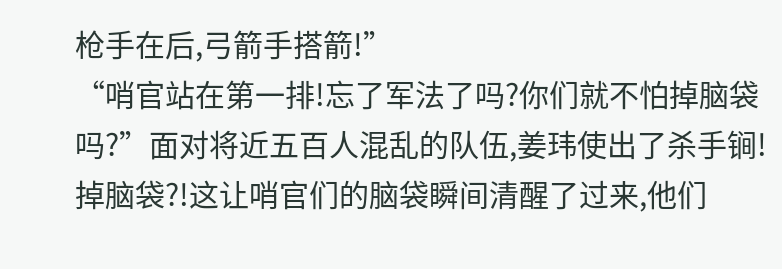枪手在后,弓箭手搭箭!”
“哨官站在第一排!忘了军法了吗?你们就不怕掉脑袋吗?”面对将近五百人混乱的队伍,姜玮使出了杀手锏!
掉脑袋?!这让哨官们的脑袋瞬间清醒了过来,他们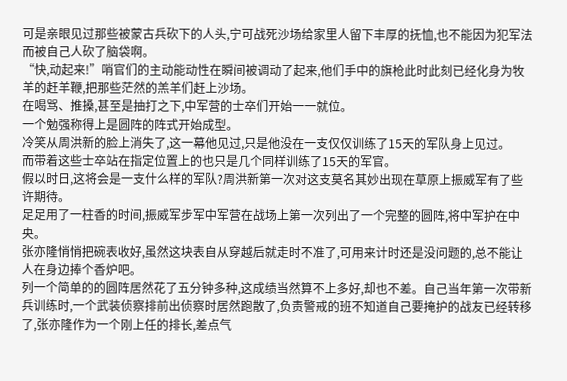可是亲眼见过那些被蒙古兵砍下的人头,宁可战死沙场给家里人留下丰厚的抚恤,也不能因为犯军法而被自己人砍了脑袋啊。
“快,动起来!”哨官们的主动能动性在瞬间被调动了起来,他们手中的旗枪此时此刻已经化身为牧羊的赶羊鞭,把那些茫然的羔羊们赶上沙场。
在喝骂、推搡,甚至是抽打之下,中军营的士卒们开始一一就位。
一个勉强称得上是圆阵的阵式开始成型。
冷笑从周洪新的脸上消失了,这一幕他见过,只是他没在一支仅仅训练了15天的军队身上见过。
而带着这些士卒站在指定位置上的也只是几个同样训练了15天的军官。
假以时日,这将会是一支什么样的军队?周洪新第一次对这支莫名其妙出现在草原上振威军有了些许期待。
足足用了一柱香的时间,振威军步军中军营在战场上第一次列出了一个完整的圆阵,将中军护在中央。
张亦隆悄悄把碗表收好,虽然这块表自从穿越后就走时不准了,可用来计时还是没问题的,总不能让人在身边捧个香炉吧。
列一个简单的的圆阵居然花了五分钟多种,这成绩当然算不上多好,却也不差。自己当年第一次带新兵训练时,一个武装侦察排前出侦察时居然跑散了,负责警戒的班不知道自己要掩护的战友已经转移了,张亦隆作为一个刚上任的排长,差点气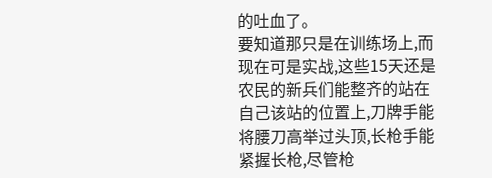的吐血了。
要知道那只是在训练场上,而现在可是实战,这些15天还是农民的新兵们能整齐的站在自己该站的位置上,刀牌手能将腰刀高举过头顶,长枪手能紧握长枪,尽管枪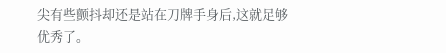尖有些颤抖却还是站在刀牌手身后,这就足够优秀了。